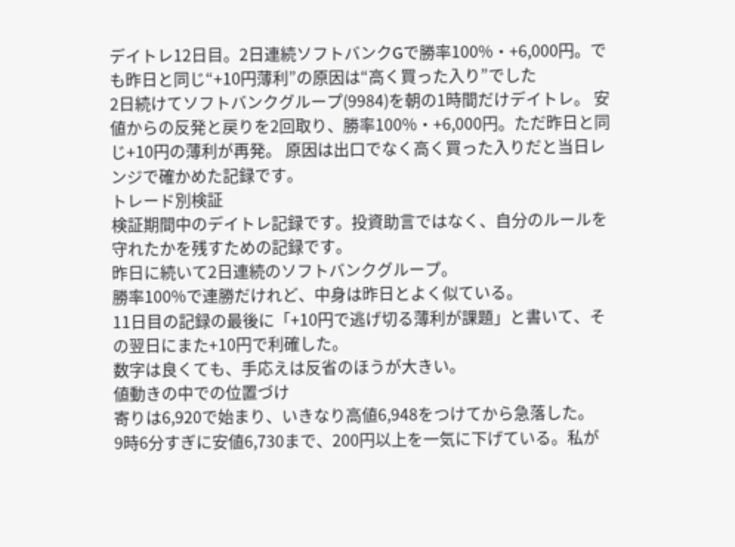デイトレ12日目。2日連続ソフトバンクGで勝率100%・+6,000円。でも昨日と同じ“+10円薄利”の原因は“高く買った入り”でした
2日続けてソフトバンクグループ(9984)を朝の1時間だけデイトレ。 安値からの反発と戻りを2回取り、勝率100%・+6,000円。ただ昨日と同じ+10円の薄利が再発。 原因は出口でなく高く買った入りだと当日レンジで確かめた記録です。
トレード別検証
検証期間中のデイトレ記録です。投資助言ではなく、自分のルールを守れたかを残すための記録です。
昨日に続いて2日連続のソフトバンクグループ。
勝率100%で連勝だけれど、中身は昨日とよく似ている。
11日目の記録の最後に「+10円で逃げ切る薄利が課題」と書いて、その翌日にまた+10円で利確した。
数字は良くても、手応えは反省のほうが大きい。
値動きの中での位置づけ
寄りは6,920で始まり、いきなり高値6,948をつけてから急落した。
9時6分すぎに安値6,730まで、200円以上を一気に下げている。私が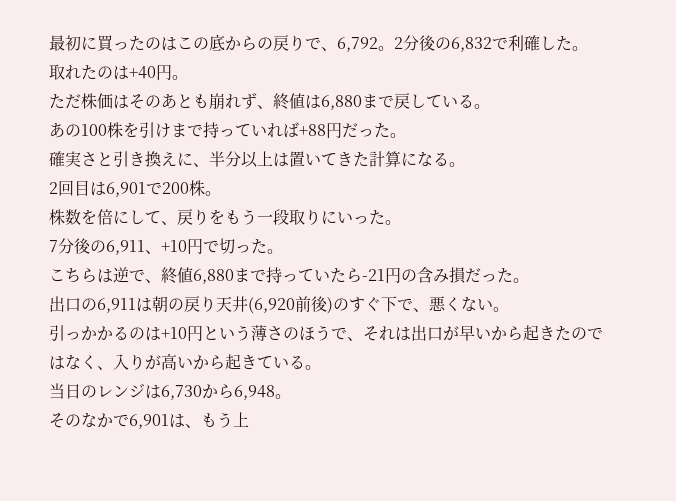最初に買ったのはこの底からの戻りで、6,792。2分後の6,832で利確した。
取れたのは+40円。
ただ株価はそのあとも崩れず、終値は6,880まで戻している。
あの100株を引けまで持っていれば+88円だった。
確実さと引き換えに、半分以上は置いてきた計算になる。
2回目は6,901で200株。
株数を倍にして、戻りをもう一段取りにいった。
7分後の6,911、+10円で切った。
こちらは逆で、終値6,880まで持っていたら-21円の含み損だった。
出口の6,911は朝の戻り天井(6,920前後)のすぐ下で、悪くない。
引っかかるのは+10円という薄さのほうで、それは出口が早いから起きたのではなく、入りが高いから起きている。
当日のレンジは6,730から6,948。
そのなかで6,901は、もう上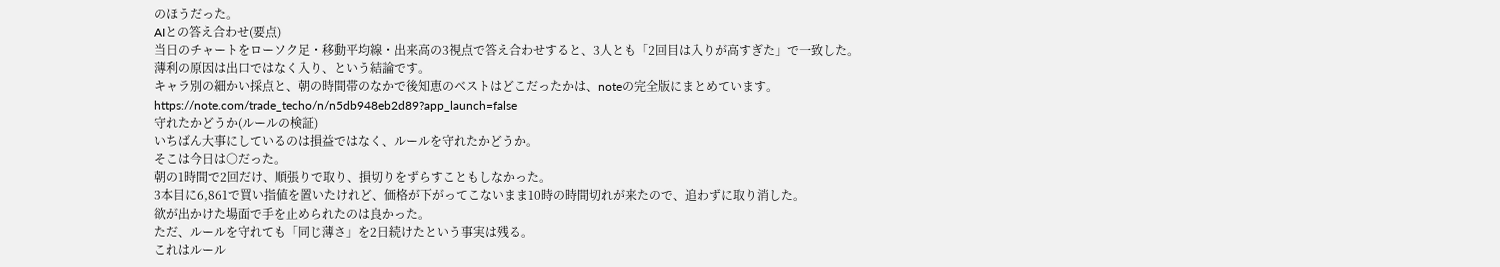のほうだった。
AIとの答え合わせ(要点)
当日のチャートをローソク足・移動平均線・出来高の3視点で答え合わせすると、3人とも「2回目は入りが高すぎた」で一致した。
薄利の原因は出口ではなく入り、という結論です。
キャラ別の細かい採点と、朝の時間帯のなかで後知恵のベストはどこだったかは、noteの完全版にまとめています。
https://note.com/trade_techo/n/n5db948eb2d89?app_launch=false
守れたかどうか(ルールの検証)
いちばん大事にしているのは損益ではなく、ルールを守れたかどうか。
そこは今日は○だった。
朝の1時間で2回だけ、順張りで取り、損切りをずらすこともしなかった。
3本目に6,861で買い指値を置いたけれど、価格が下がってこないまま10時の時間切れが来たので、追わずに取り消した。
欲が出かけた場面で手を止められたのは良かった。
ただ、ルールを守れても「同じ薄さ」を2日続けたという事実は残る。
これはルール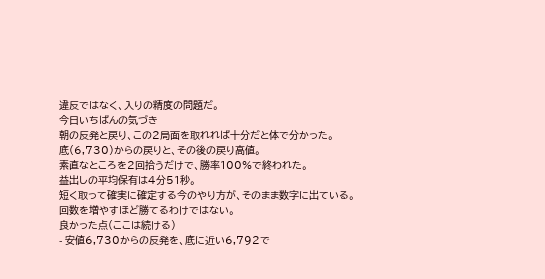違反ではなく、入りの精度の問題だ。
今日いちばんの気づき
朝の反発と戻り、この2局面を取れれば十分だと体で分かった。
底(6,730)からの戻りと、その後の戻り高値。
素直なところを2回拾うだけで、勝率100%で終われた。
益出しの平均保有は4分51秒。
短く取って確実に確定する今のやり方が、そのまま数字に出ている。
回数を増やすほど勝てるわけではない。
良かった点(ここは続ける)
- 安値6,730からの反発を、底に近い6,792で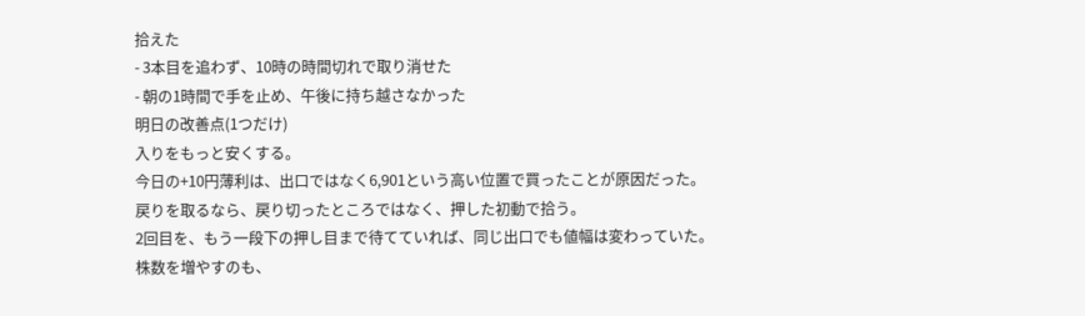拾えた
- 3本目を追わず、10時の時間切れで取り消せた
- 朝の1時間で手を止め、午後に持ち越さなかった
明日の改善点(1つだけ)
入りをもっと安くする。
今日の+10円薄利は、出口ではなく6,901という高い位置で買ったことが原因だった。
戻りを取るなら、戻り切ったところではなく、押した初動で拾う。
2回目を、もう一段下の押し目まで待てていれば、同じ出口でも値幅は変わっていた。
株数を増やすのも、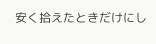安く拾えたときだけにし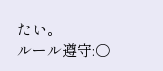たい。
ルール遵守:○